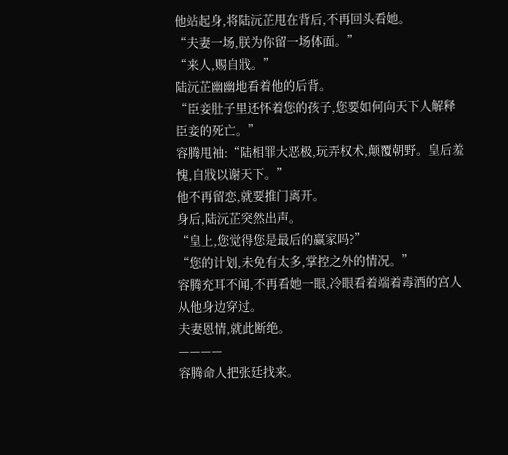他站起身,将陆沅芷甩在背后,不再回头看她。
“夫妻一场,朕为你留一场体面。”
“来人,赐自戕。”
陆沅芷幽幽地看着他的后背。
“臣妾肚子里还怀着您的孩子,您要如何向天下人解释臣妾的死亡。”
容腾甩袖:“陆相罪大恶极,玩弄权术,颠覆朝野。皇后羞愧,自戕以谢天下。”
他不再留恋,就要推门离开。
身后,陆沅芷突然出声。
“皇上,您觉得您是最后的赢家吗?”
“您的计划,未免有太多,掌控之外的情况。”
容腾充耳不闻,不再看她一眼,冷眼看着端着毒酒的宫人从他身边穿过。
夫妻恩情,就此断绝。
————
容腾命人把张廷找来。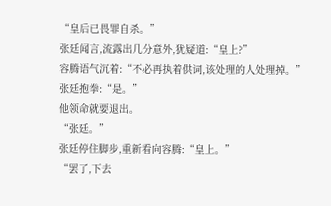“皇后已畏罪自杀。”
张廷闻言,流露出几分意外,犹疑道:“皇上?”
容腾语气沉着:“不必再执着供词,该处理的人处理掉。”
张廷抱拳:“是。”
他领命就要退出。
“张廷。”
张廷停住脚步,重新看向容腾:“皇上。”
“罢了,下去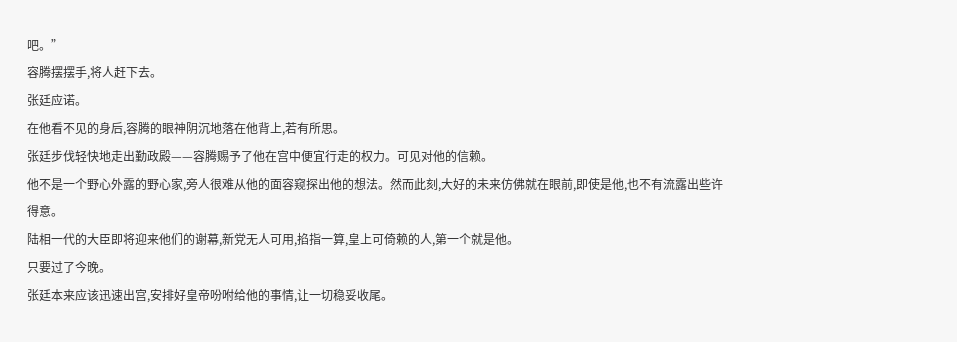吧。”
容腾摆摆手,将人赶下去。
张廷应诺。
在他看不见的身后,容腾的眼神阴沉地落在他背上,若有所思。
张廷步伐轻快地走出勤政殿——容腾赐予了他在宫中便宜行走的权力。可见对他的信赖。
他不是一个野心外露的野心家,旁人很难从他的面容窥探出他的想法。然而此刻,大好的未来仿佛就在眼前,即使是他,也不有流露出些许得意。
陆相一代的大臣即将迎来他们的谢幕,新党无人可用,掐指一算,皇上可倚赖的人,第一个就是他。
只要过了今晚。
张廷本来应该迅速出宫,安排好皇帝吩咐给他的事情,让一切稳妥收尾。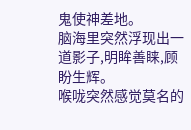鬼使神差地。
脑海里突然浮现出一道影子,明眸善睐,顾盼生辉。
喉咙突然感觉莫名的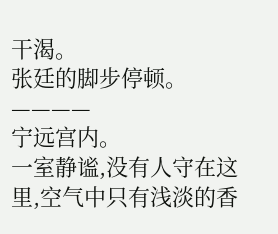干渴。
张廷的脚步停顿。
————
宁远宫内。
一室静谧,没有人守在这里,空气中只有浅淡的香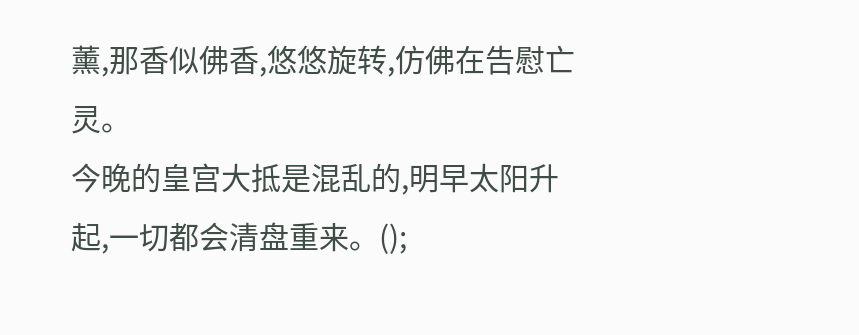薰,那香似佛香,悠悠旋转,仿佛在告慰亡灵。
今晚的皇宫大抵是混乱的,明早太阳升起,一切都会清盘重来。();